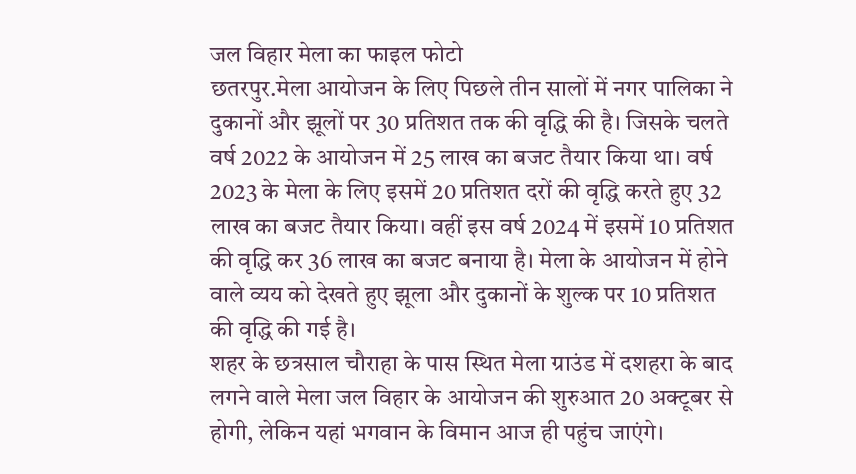जल विहार मेला का फाइल फोटो
छतरपुर.मेला आयोजन के लिए पिछले तीन सालों में नगर पालिका ने दुकानों और झूलों पर 30 प्रतिशत तक की वृद्धि की है। जिसके चलते वर्ष 2022 के आयोजन में 25 लाख का बजट तैयार किया था। वर्ष 2023 के मेला के लिए इसमें 20 प्रतिशत दरों की वृद्धि करते हुए 32 लाख का बजट तैयार किया। वहीं इस वर्ष 2024 में इसमें 10 प्रतिशत की वृद्धि कर 36 लाख का बजट बनाया है। मेला के आयोजन में होने वाले व्यय को देखते हुए झूला और दुकानों के शुल्क पर 10 प्रतिशत की वृद्धि की गई है।
शहर के छत्रसाल चौराहा के पास स्थित मेला ग्राउंड में दशहरा के बाद लगने वाले मेला जल विहार के आयोजन की शुरुआत 20 अक्टूबर से होगी, लेकिन यहां भगवान के विमान आज ही पहुंच जाएंगे।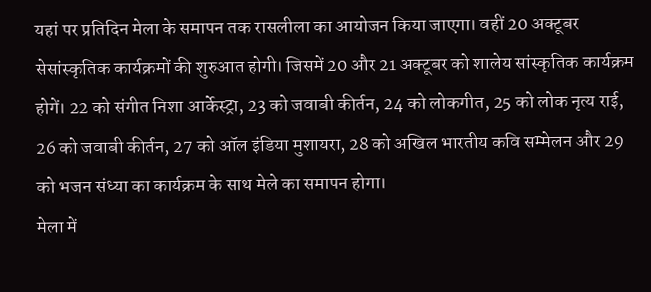यहां पर प्रतिदिन मेला के समापन तक रासलीला का आयोजन किया जाएगा। वहीं 20 अक्टूबर सेसांस्कृतिक कार्यक्रमों की शुरुआत होगी। जिसमें 20 और 21 अक्टूबर को शालेय सांस्कृतिक कार्यक्रम होगें। 22 को संगीत निशा आर्केस्ट्रा, 23 को जवाबी कीर्तन, 24 को लोकगीत, 25 को लोक नृत्य राई, 26 को जवाबी कीर्तन, 27 को ऑल इंडिया मुशायरा, 28 को अखिल भारतीय कवि सम्मेलन और 29 को भजन संध्या का कार्यक्रम के साथ मेले का समापन होगा।
मेला में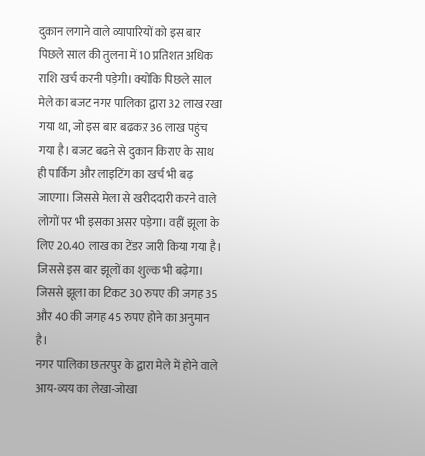दुकान लगाने वाले व्यापारियों को इस बार पिछले साल की तुलना में 10 प्रतिशत अधिक राशि खर्च करनी पड़ेगी। क्योंकि पिछले साल मेले का बजट नगर पालिका द्वारा 32 लाख रखा गया था, जो इस बार बढकऱ 36 लाख पहुंच गया है। बजट बढऩे से दुकान किराए के साथ ही पार्किंग और लाइटिंग का खर्च भी बढ़ जाएगा। जिससे मेला से खरीददारी करने वाले लोगों पर भी इसका असर पड़ेगा। वहीं झूला के लिए 20.40 लाख का टेंडर जारी किया गया है। जिससे इस बार झूलों का शुल्क भी बढ़ेगा। जिससे झूला का टिकट 30 रुपए की जगह 35 और 40 की जगह 45 रुपए होने का अनुमान है।
नगर पालिका छतरपुर के द्वारा मेले में होने वाले आय-व्यय का लेखा-जोखा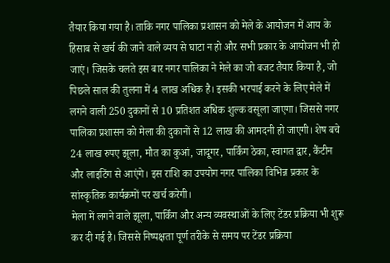तैयार किया गया है। ताकि नगर पालिका प्रशासन को मेले के आयोजन में आय के हिसाब से खर्च की जाने वाले व्यय से घाटा न हो और सभी प्रकार के आयोजन भी हो जाएं। जिसके चलते इस बार नगर पालिका ने मेले का जो बजट तैयार किया है, जो पिछले साल की तुलना में 4 लाख अधिक है। इसकी भरपाई करने के लिए मेले में लगने वाली 250 दुकानों से 10 प्रतिशत अधिक शुल्क वसूला जाएगा। जिससे नगर पालिका प्रशासन को मेला की दुकानों से 12 लाख की आमदनी हो जाएगी। शेष बचे 24 लाख रुपए झूला, मौत का कुआं, जादूगर, पार्किंग ठेका, स्वागत द्वार, कैंटीन और लाइटिंग से आएंगे। इस राशि का उपयोग नगर पालिका विभिन्न प्रकार के सांस्कृतिक कार्यक्रमों पर खर्च करेगी।
मेला में लगने वाले झूला, पार्किंग और अन्य व्यवस्थाओं के लिए टेंडर प्रक्रिया भी शुरू कर दी गई है। जिससे निष्पक्षता पूर्ण तरीके से समय पर टेंडर प्रक्रिया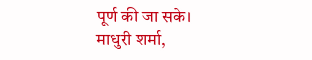पूर्ण की जा सके।
माधुरी शर्मा,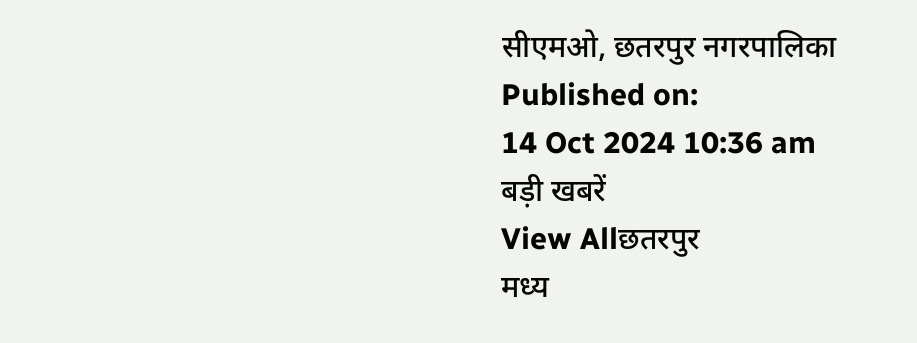सीएमओ, छतरपुर नगरपालिका
Published on:
14 Oct 2024 10:36 am
बड़ी खबरें
View Allछतरपुर
मध्य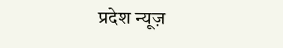प्रदेश न्यूज़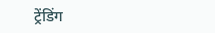ट्रेंडिंग